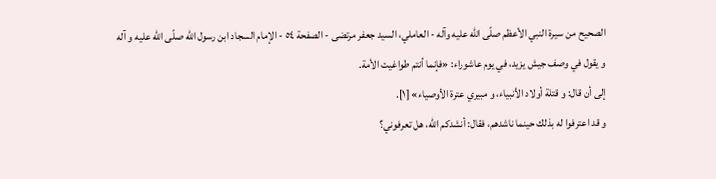الصحيح من سيرة النبي الأعظم صلّى الله عليه وآله - العاملي، السيد جعفر مرتضى - الصفحة ٥٤ - الإمام السجاد ابن رسول اللّه صلّى اللّه عليه و آله
و يقول في وصف جيش يزيد، في يوم عاشوراء: «فإنما أنتم طواغيت الأمة.
إلى أن قال: و قتلة أولاد الأنبياء، و مبيري عترة الأوصياء» [١].
و قد اعترفوا له بذلك حينما ناشدهم، فقال: أنشدكم اللّه، هل تعرفوني؟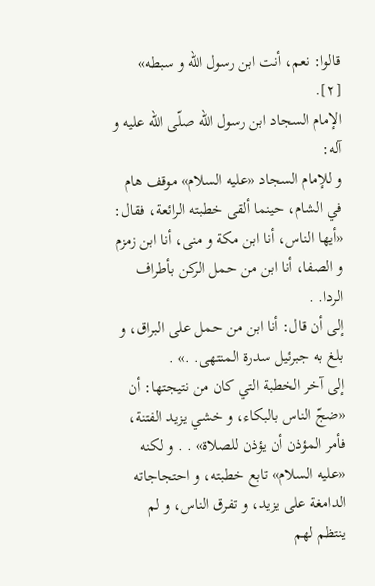قالوا: نعم، أنت ابن رسول اللّه و سبطه» [٢].
الإمام السجاد ابن رسول اللّه صلّى اللّه عليه و آله:
و للإمام السجاد «عليه السلام» موقف هام في الشام، حينما ألقى خطبته الرائعة، فقال: «أيها الناس، أنا ابن مكة و منى، أنا ابن زمزم و الصفا، أنا ابن من حمل الركن بأطراف الردا. .
إلى أن قال: أنا ابن من حمل على البراق، و بلغ به جبرئيل سدرة المنتهى. .» .
إلى آخر الخطبة التي كان من نتيجتها: أن «ضجّ الناس بالبكاء، و خشي يزيد الفتنة، فأمر المؤذن أن يؤذن للصلاة» . . و لكنه «عليه السلام» تابع خطبته، و احتجاجاته الدامغة على يزيد، و تفرق الناس، و لم ينتظم لهم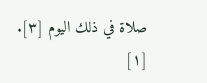صلاة في ذلك اليوم [٣].
[١]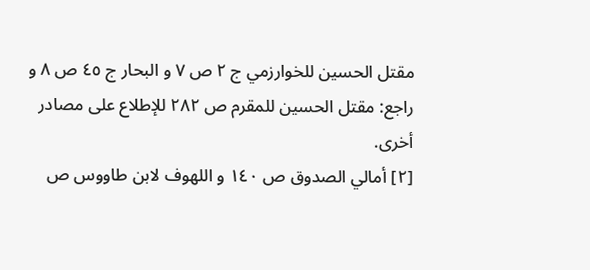مقتل الحسين للخوارزمي ج ٢ ص ٧ و البحار ج ٤٥ ص ٨ و راجع: مقتل الحسين للمقرم ص ٢٨٢ للإطلاع على مصادر أخرى.
[٢] أمالي الصدوق ص ١٤٠ و اللهوف لابن طاووس ص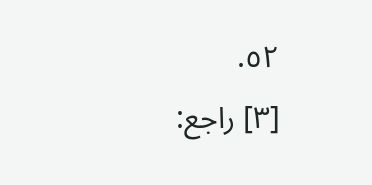٥٢.
[٣] راجع: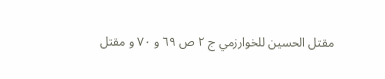مقتل الحسين للخوارزمي ج ٢ ص ٦٩ و ٧٠ و مقتل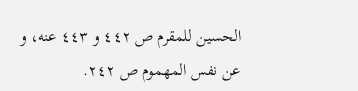الحسين للمقرم ص ٤٤٢ و ٤٤٣ عنه، و عن نفس المهموم ص ٢٤٢.